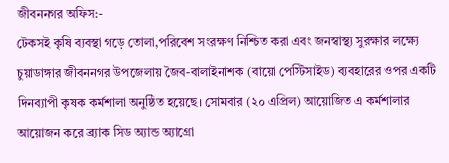জীবননগর অফিস:-
টেকসই কৃষি ব্যবস্থা গড়ে তোলা,পরিবেশ সংরক্ষণ নিশ্চিত করা এবং জনস্বাস্থ্য সুরক্ষার লক্ষ্যে চুয়াডাঙ্গার জীবননগর উপজেলায় জৈব-বালাইনাশক (বায়ো পেস্টিসাইড) ব্যবহারের ওপর একটি দিনব্যাপী কৃষক কর্মশালা অনুষ্ঠিত হয়েছে। সোমবার (২০ এপ্রিল) আয়োজিত এ কর্মশালার আয়োজন করে ব্র্যাক সিড অ্যান্ড অ্যাগ্রো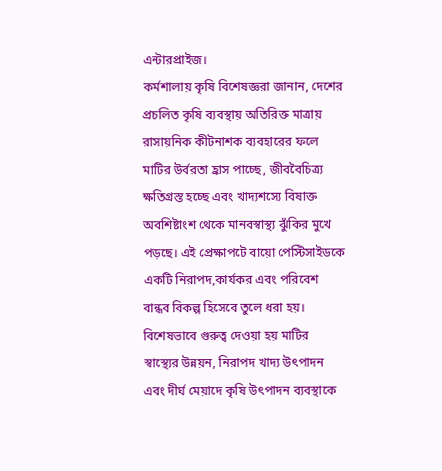এন্টারপ্রাইজ।
কর্মশালায় কৃষি বিশেষজ্ঞরা জানান, দেশের প্রচলিত কৃষি ব্যবস্থায় অতিরিক্ত মাত্রায় রাসায়নিক কীটনাশক ব্যবহারের ফলে মাটির উর্বরতা হ্রাস পাচ্ছে, জীববৈচিত্র্য ক্ষতিগ্রস্ত হচ্ছে এবং খাদ্যশস্যে বিষাক্ত অবশিষ্টাংশ থেকে মানবস্বাস্থ্য ঝুঁকির মুখে পড়ছে। এই প্রেক্ষাপটে বায়ো পেস্টিসাইডকে একটি নিরাপদ,কার্যকর এবং পরিবেশ বান্ধব বিকল্প হিসেবে তুলে ধরা হয়। বিশেষভাবে গুরুত্ব দেওয়া হয় মাটির স্বাস্থ্যের উন্নয়ন, নিরাপদ খাদ্য উৎপাদন এবং দীর্ঘ মেয়াদে কৃষি উৎপাদন ব্যবস্থাকে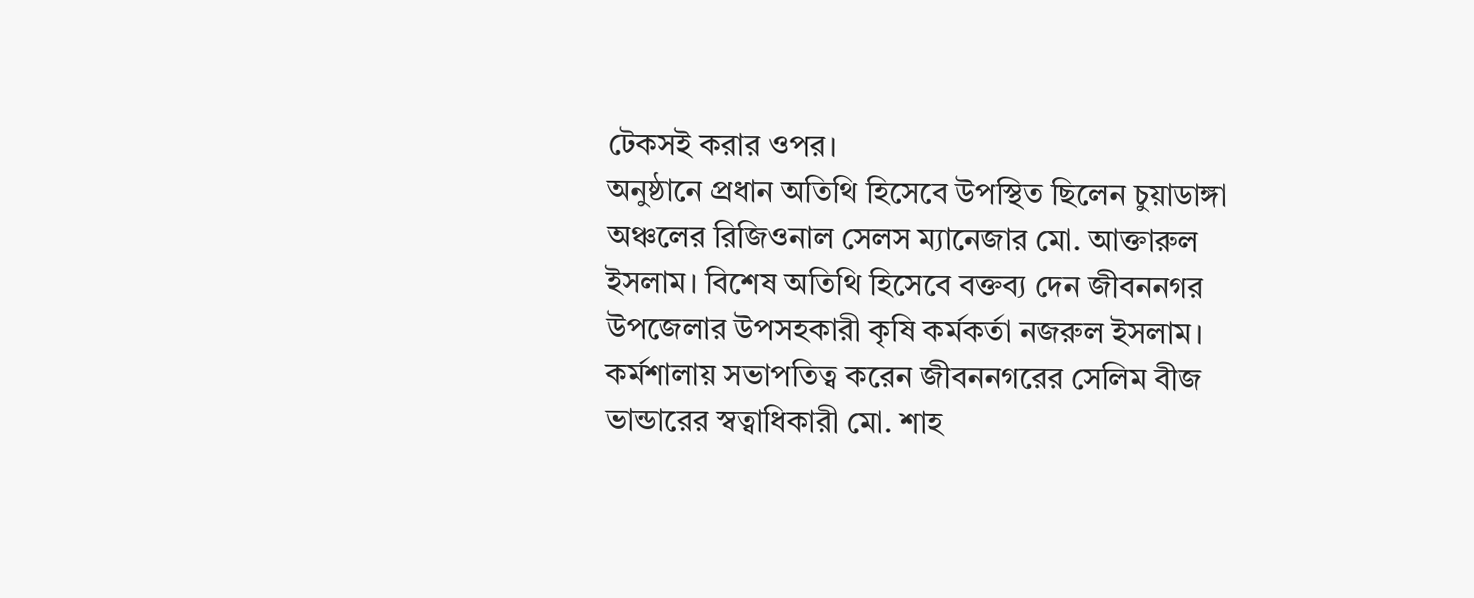টেকসই করার ওপর।
অনুষ্ঠানে প্রধান অতিথি হিসেবে উপস্থিত ছিলেন চুয়াডাঙ্গা অঞ্চলের রিজিওনাল সেলস ম্যানেজার মো. আক্তারুল ইসলাম। বিশেষ অতিথি হিসেবে বক্তব্য দেন জীবননগর উপজেলার উপসহকারী কৃষি কর্মকর্তা নজরুল ইসলাম। কর্মশালায় সভাপতিত্ব করেন জীবননগরের সেলিম বীজ ভান্ডারের স্বত্বাধিকারী মো. শাহ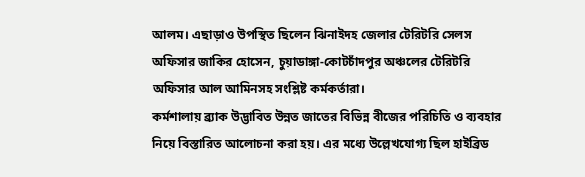আলম। এছাড়াও উপস্থিত ছিলেন ঝিনাইদহ জেলার টেরিটরি সেলস অফিসার জাকির হোসেন, চুয়াডাঙ্গা-কোটচাঁদপুর অঞ্চলের টেরিটরি অফিসার আল আমিনসহ সংশ্লিষ্ট কর্মকর্তারা।
কর্মশালায় ব্র্যাক উদ্ভাবিত উন্নত জাতের বিভিন্ন বীজের পরিচিতি ও ব্যবহার নিয়ে বিস্তারিত আলোচনা করা হয়। এর মধ্যে উল্লেখযোগ্য ছিল হাইব্রিড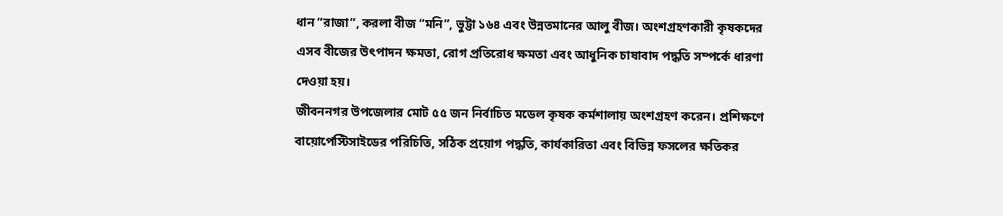ধান “রাজা”, করলা বীজ “মনি”, ভুট্টা ১৬৪ এবং উন্নতমানের আলু বীজ। অংশগ্রহণকারী কৃষকদের এসব বীজের উৎপাদন ক্ষমতা, রোগ প্রতিরোধ ক্ষমতা এবং আধুনিক চাষাবাদ পদ্ধতি সম্পর্কে ধারণা দেওয়া হয়।
জীবননগর উপজেলার মোট ৫৫ জন নির্বাচিত মডেল কৃষক কর্মশালায় অংশগ্রহণ করেন। প্রশিক্ষণে বায়োপেস্টিসাইডের পরিচিতি, সঠিক প্রয়োগ পদ্ধতি, কার্যকারিতা এবং বিভিন্ন ফসলের ক্ষতিকর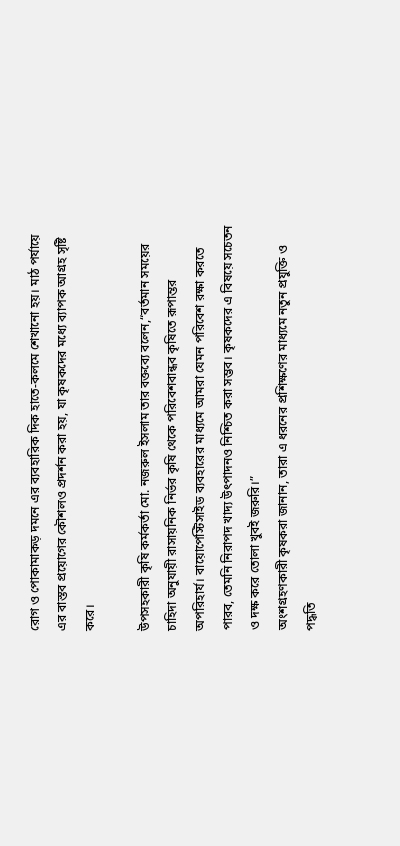রোগ ও পোকামাকড় দমনে এর ব্যবহারিক দিক হাতে-কলমে শেখানো হয়। মাঠ পর্যায়ে এর বাস্তব প্রয়োগের কৌশলও প্রদর্শন করা হয়, যা কৃষকদের মধ্যে ব্যাপক আগ্রহ সৃষ্টি করে।

উপসহকারী কৃষি কর্মকর্তা মো. নজরুল ইসলাম তার বক্তব্যে বলেন,“বর্তমান সময়ের চাহিদা অনুযায়ী রাসায়নিক নির্ভর কৃষি থেকে পরিবেশবান্ধব কৃষিতে রূপান্তর অপরিহার্য। বায়োপেস্টিসাইড ব্যবহারের মাধ্যমে আমরা যেমন পরিবেশ রক্ষা করতে পারব, তেমনি নিরাপদ খাদ্য উৎপাদনও নিশ্চিত করা সম্ভব। কৃষকদের এ বিষয়ে সচেতন ও দক্ষ করে তোলা খুবই জরুরি।”
অংশগ্রহণকারী কৃষকরা জানান, তারা এ ধরনের প্রশিক্ষণের মাধ্যমে নতুন প্রযুক্তি ও পদ্ধতি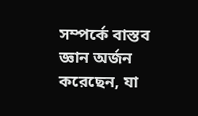সম্পর্কে বাস্তব জ্ঞান অর্জন করেছেন, যা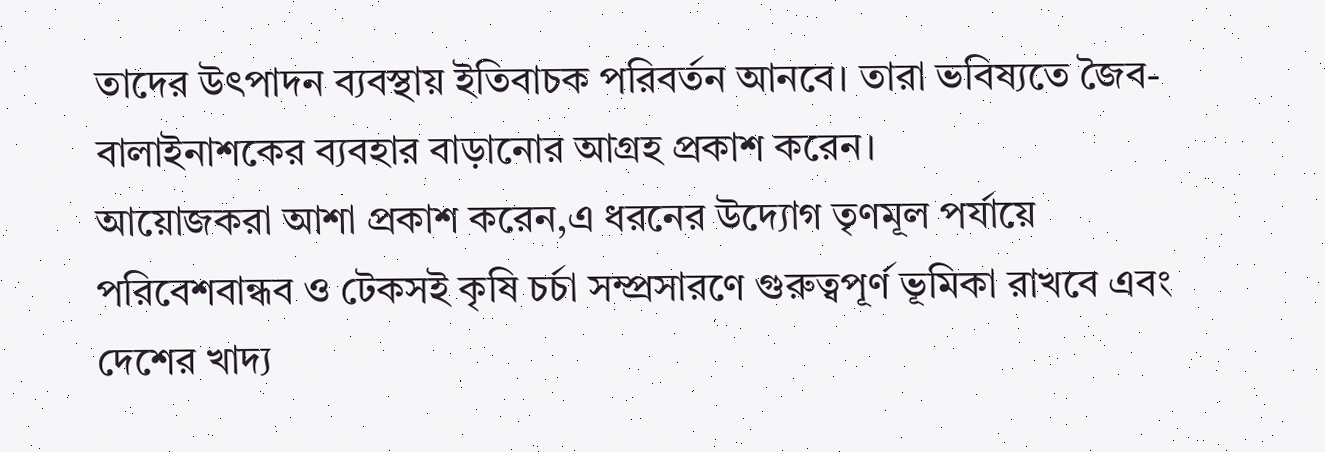তাদের উৎপাদন ব্যবস্থায় ইতিবাচক পরিবর্তন আনবে। তারা ভবিষ্যতে জৈব-বালাইনাশকের ব্যবহার বাড়ানোর আগ্রহ প্রকাশ করেন।
আয়োজকরা আশা প্রকাশ করেন,এ ধরনের উদ্যোগ তৃণমূল পর্যায়ে পরিবেশবান্ধব ও টেকসই কৃষি চর্চা সম্প্রসারণে গুরুত্বপূর্ণ ভূমিকা রাখবে এবং দেশের খাদ্য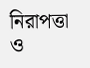নিরাপত্তা ও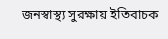জনস্বাস্থ্য সুরক্ষায় ইতিবাচক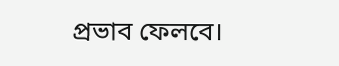প্রভাব ফেলবে।